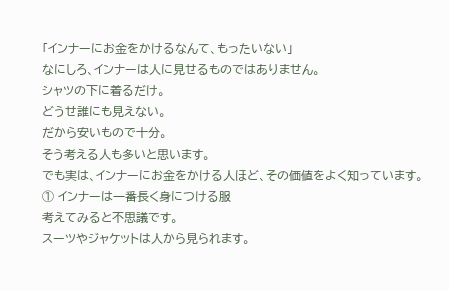「インナーにお金をかけるなんて、もったいない」
なにしろ、インナーは人に見せるものではありません。
シャツの下に着るだけ。
どうせ誰にも見えない。
だから安いもので十分。
そう考える人も多いと思います。
でも実は、インナーにお金をかける人ほど、その価値をよく知っています。
① インナーは一番長く身につける服
考えてみると不思議です。
スーツやジャケットは人から見られます。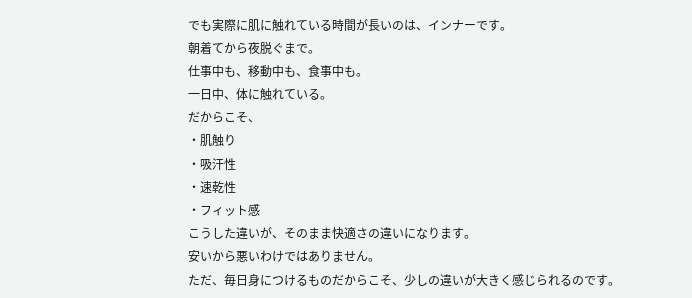でも実際に肌に触れている時間が長いのは、インナーです。
朝着てから夜脱ぐまで。
仕事中も、移動中も、食事中も。
一日中、体に触れている。
だからこそ、
・肌触り
・吸汗性
・速乾性
・フィット感
こうした違いが、そのまま快適さの違いになります。
安いから悪いわけではありません。
ただ、毎日身につけるものだからこそ、少しの違いが大きく感じられるのです。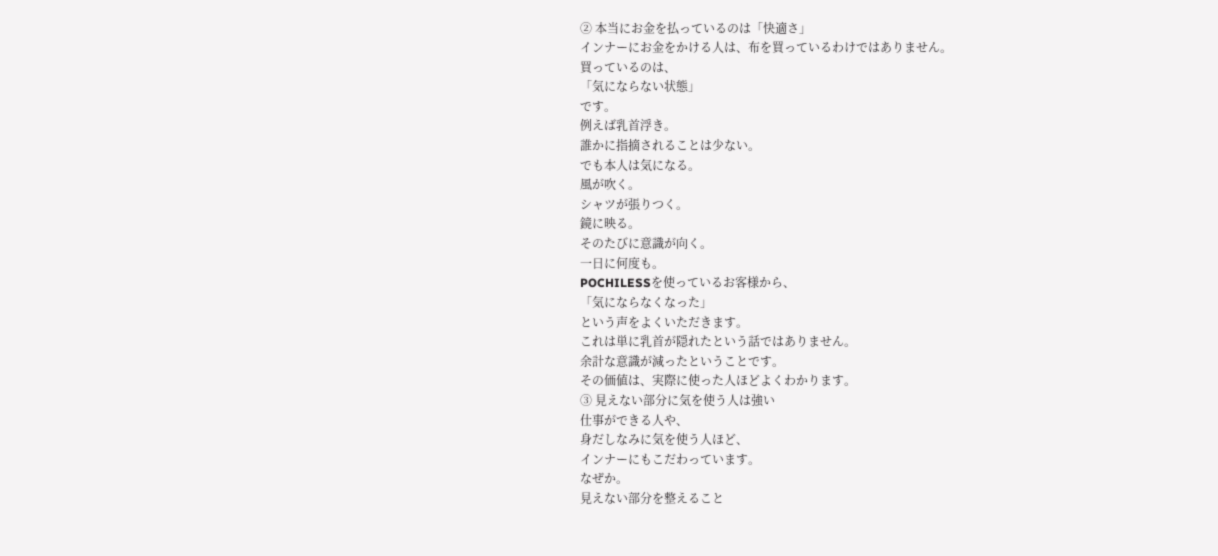② 本当にお金を払っているのは「快適さ」
インナーにお金をかける人は、布を買っているわけではありません。
買っているのは、
「気にならない状態」
です。
例えば乳首浮き。
誰かに指摘されることは少ない。
でも本人は気になる。
風が吹く。
シャツが張りつく。
鏡に映る。
そのたびに意識が向く。
一日に何度も。
POCHILESSを使っているお客様から、
「気にならなくなった」
という声をよくいただきます。
これは単に乳首が隠れたという話ではありません。
余計な意識が減ったということです。
その価値は、実際に使った人ほどよくわかります。
③ 見えない部分に気を使う人は強い
仕事ができる人や、
身だしなみに気を使う人ほど、
インナーにもこだわっています。
なぜか。
見えない部分を整えること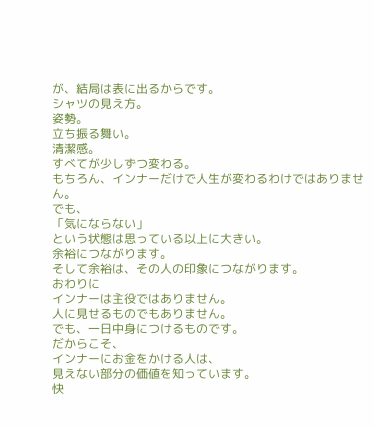が、結局は表に出るからです。
シャツの見え方。
姿勢。
立ち振る舞い。
清潔感。
すべてが少しずつ変わる。
もちろん、インナーだけで人生が変わるわけではありません。
でも、
「気にならない」
という状態は思っている以上に大きい。
余裕につながります。
そして余裕は、その人の印象につながります。
おわりに
インナーは主役ではありません。
人に見せるものでもありません。
でも、一日中身につけるものです。
だからこそ、
インナーにお金をかける人は、
見えない部分の価値を知っています。
快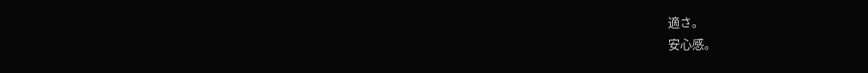適さ。
安心感。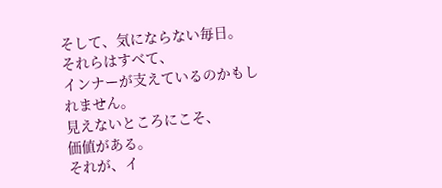そして、気にならない毎日。
それらはすべて、
インナーが支えているのかもしれません。
見えないところにこそ、
価値がある。
それが、イ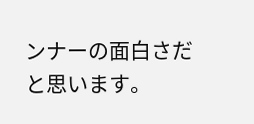ンナーの面白さだと思います。